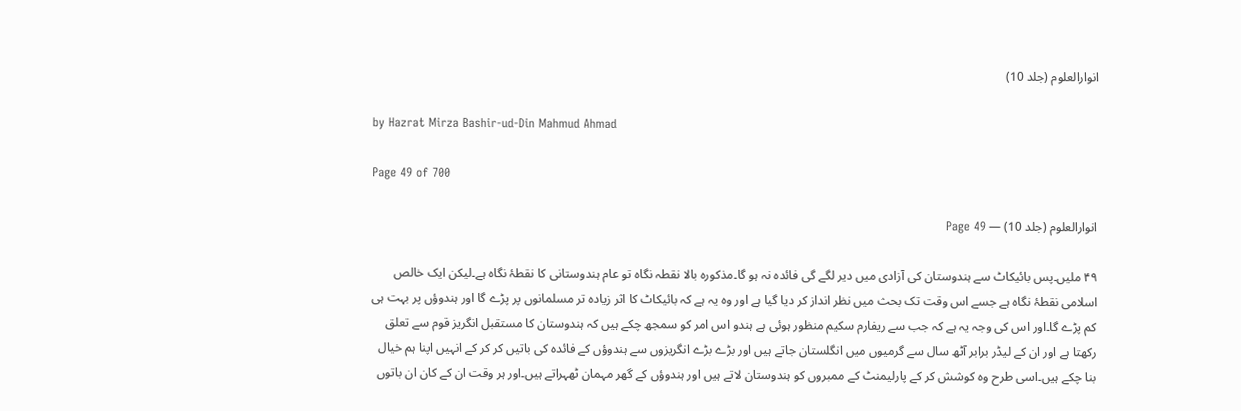انوارالعلوم (جلد 10)

by Hazrat Mirza Bashir-ud-Din Mahmud Ahmad

Page 49 of 700

انوارالعلوم (جلد 10) — Page 49

۴۹ ملیں۔پس بائیکاٹ سے ہندوستان کی آزادی میں دیر لگے گی فائدہ نہ ہو گا۔مذکورہ بالا نقطہ نگاہ تو عام ہندوستانی کا نقطۂ نگاہ ہے۔لیکن ایک خالص اسلامی نقطۂ نگاہ ہے جسے اس وقت تک بحث میں نظر انداز کر دیا گیا ہے اور وہ یہ ہے کہ بائیکاٹ کا اثر زیادہ تر مسلمانوں پر پڑے گا اور ہندوؤں پر بہت ہی کم پڑے گا۔اور اس کی وجہ یہ ہے کہ جب سے ریفارم سکیم منظور ہوئی ہے ہندو اس امر کو سمجھ چکے ہیں کہ ہندوستان کا مستقبل انگریز قوم سے تعلق رکھتا ہے اور ان کے لیڈر برابر آٹھ سال سے گرمیوں میں انگلستان جاتے ہیں اور بڑے بڑے انگریزوں سے ہندوؤں کے فائدہ کی باتیں کر کر کے انہیں اپنا ہم خیال بنا چکے ہیں۔اسی طرح وہ کوشش کر کے پارلیمنٹ کے ممبروں کو ہندوستان لاتے ہیں اور ہندوؤں کے گھر مہمان ٹهہراتے ہیں۔اور ہر وقت ان کے کان ان باتوں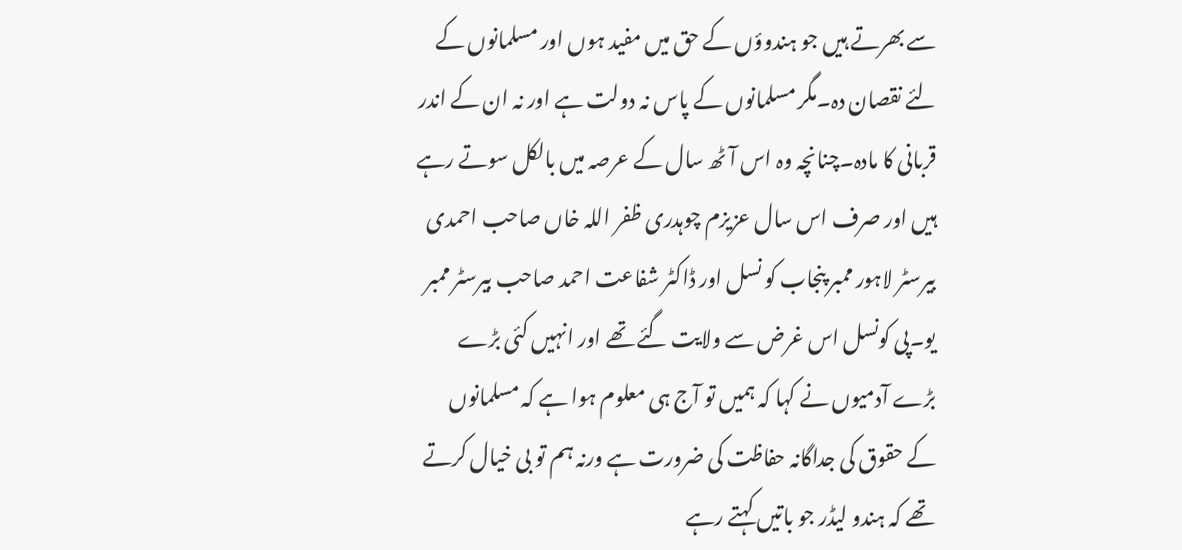سے بھرتے ہیں جو ہندوؤں کے حق میں مفید ہوں اور مسلمانوں کے لئے نقصان دہ۔مگر مسلمانوں کے پاس نہ دولت ہے اور نہ ان کے اندر قربانی کا مادہ۔چنانچہ وہ اس آٹھ سال کے عرصہ میں بالکل سوتے رہے ہیں اور صرف اس سال عزیزم چوہدری ظفر اللہ خاں صاحب احمدی بیرسٹر لاہور ممبر پنجاب کو نسل اور ڈاکٹر شفاعت احمد صاحب بیرسٹر ممبر یو۔پی کونسل اس غرض سے ولایت گئے تھے اور انہیں کئی بڑے بڑے آدمیوں نے کہا کہ ہمیں تو آج ہی معلوم ہوا ہے کہ مسلمانوں کے حقوق کی جداگانہ حفاظت کی ضرورت ہے ورنہ ہم تو بی خیال کرتے تھے کہ ہندو لیڈر جو باتیں کہتے رہے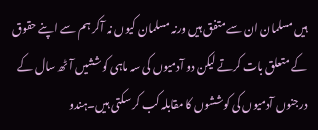ہیں مسلمان ان سے متفق ہیں ورنہ مسلمان کیوں نہ آکر ہم سے اپنے حقوق کے متعلق بات کرتے لیکن دو آدمیوں کی سہ ماہی کوششیں آٹھ سال کے درجنوں آدمیوں کی کوششوں کا مقابلہ کب کر سکتی ہیں۔ہندو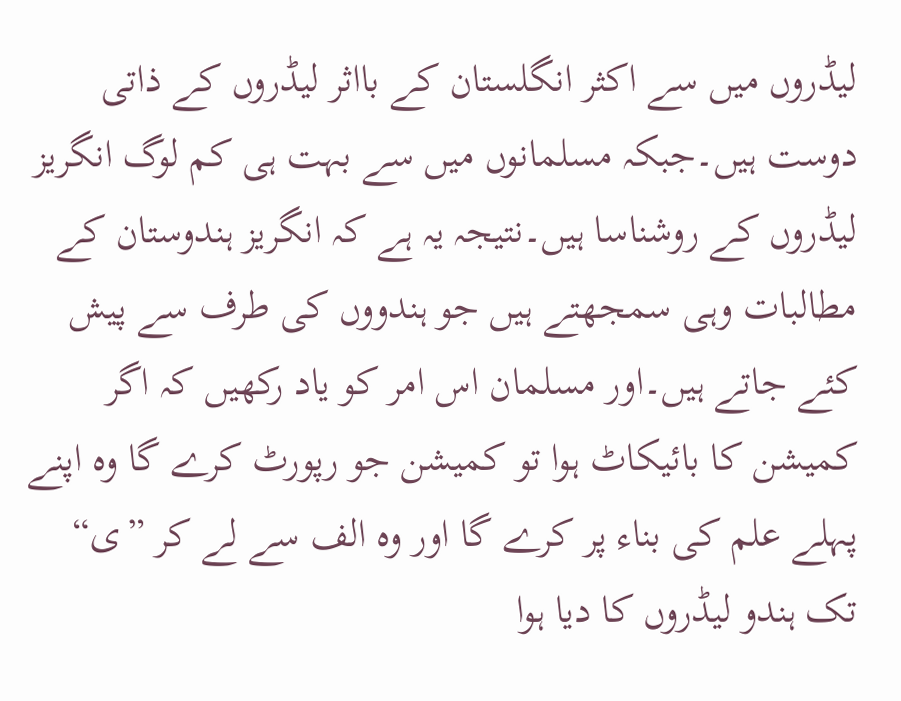لیڈروں میں سے اکثر انگلستان کے بااثر لیڈروں کے ذاتی دوست ہیں۔جبکہ مسلمانوں میں سے بہت ہی کم لوگ انگریز لیڈروں کے روشناسا ہیں۔نتیجہ یہ ہے کہ انگریز ہندوستان کے مطالبات وہی سمجھتے ہیں جو ہندووں کی طرف سے پیش کئے جاتے ہیں۔اور مسلمان اس امر کو یاد رکھیں کہ اگر کمیشن کا بائیکاٹ ہوا تو کمیشن جو رپورٹ کرے گا وہ اپنے پہلے علم کی بناء پر کرے گا اور وہ الف سے لے کر ”ی“ تک ہندو لیڈروں کا دیا ہوا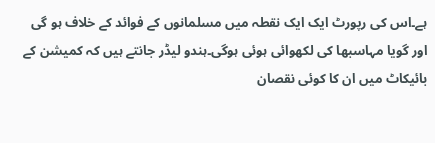ہے۔اس کی رپورٹ ایک ایک نقطہ میں مسلمانوں کے فوائد کے خلاف ہو گی اور گویا مہاسبھا کی لکھوائی ہوئی ہوگی۔ہندو لیڈر جانتے ہیں کہ کمیشن کے بائیکاٹ میں ان کا کوئی نقصان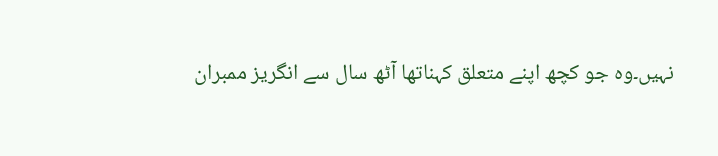نہیں۔وہ جو کچھ اپنے متعلق کہناتھا آٹھ سال سے انگریز ممبران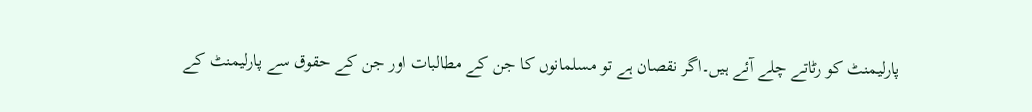پارلیمنٹ کو رٹاتے چلے آئے ہیں۔اگر نقصان ہے تو مسلمانوں کا جن کے مطالبات اور جن کے حقوق سے پارلیمنٹ کے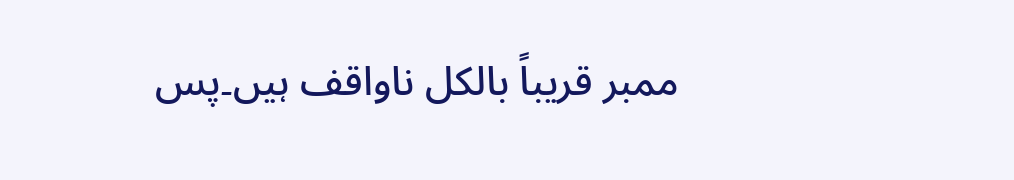ممبر قريباً بالکل ناواقف ہیں۔پس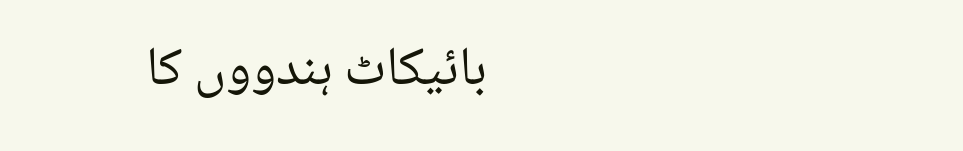بائیکاٹ ہندووں کا